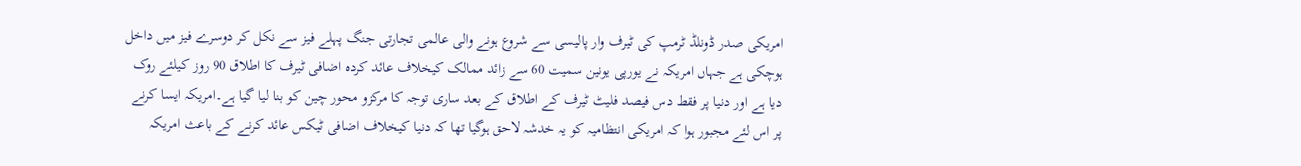امریکی صدر ڈونلڈ ٹرمپ کی ٹیرف وار پالیسی سے شروع ہونے والی عالمی تجارتی جنگ پہلے فیز سے نکل کر دوسرے فیز میں داخل ہوچکی ہے جہاں امریکہ نے یورپی یونین سمیت 60 سے زائد ممالک کیخلاف عائد کردہ اضافی ٹیرف کا اطلاق 90 روز کیلئے روک دیا ہے اور دنیا پر فقط دس فیصد فلیٹ ٹیرف کے اطلاق کے بعد ساری توجہ کا مرکزو محور چین کو بنا لیا گیا ہے۔امریکہ ایسا کرنے پر اس لئے مجبور ہوا کہ امریکی انتظامیہ کو یہ خدشہ لاحق ہوگیا تھا کہ دنیا کیخلاف اضافی ٹیکس عائد کرنے کے باعث امریکہ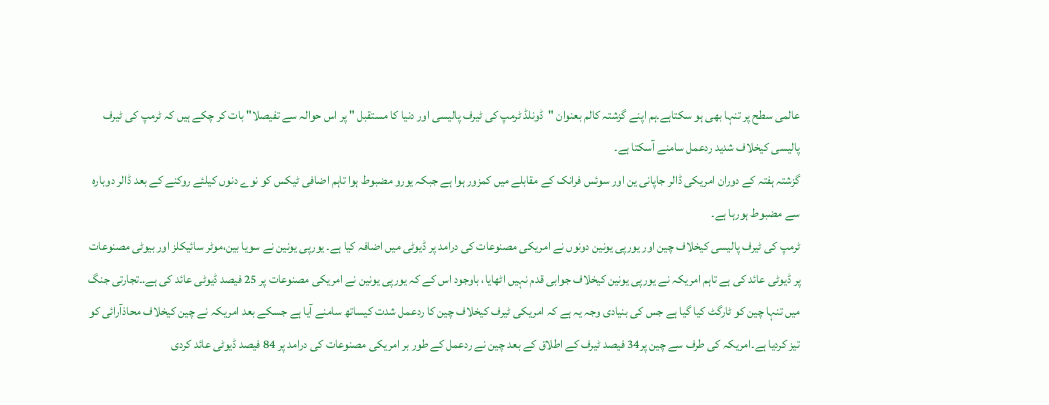عالمی سطح پر تنہا بھی ہو سکتاہے۔ہم اپنے گزشتہ کالم بعنوان "ڈونلڈ ٹرمپ کی ٹیرف پالیسی اور دنیا کا مستقبل " پر اس حوالہ سے تفیصلا" بات کر چکے ہیں کہ ٹرمپ کی ٹیرف پالیسی کیخلاف شدید ردعمل سامنے آسکتا ہے۔
گزشتہ ہفتہ کے دوران امریکی ڈالر جاپانی ین اور سوئس فرانک کے مقابلے میں کمزور ہوا ہے جبکہ یورو مضبوط ہوا تاہم اضافی ٹیکس کو نوے دنوں کیلئے روکنے کے بعد ڈالر دوبارہ سے مضبوط ہورہا ہے۔
ٹرمپ کی ٹیرف پالیسی کیخلاف چین اور یورپی یونین دونوں نے امریکی مصنوعات کی درامد پر ڈیوٹی میں اضافہ کیا ہے۔ یورپی یونین نے سویا بین،موٹر سائیکلز اور بیوٹی مصنوعات پر ڈیوٹی عائد کی ہے تاہم امریکہ نے یورپی یونین کیخلاف جوابی قدم نہیں اٹھایا، باوجود اس کے کہ یورپی یونین نے امریکی مصنوعات پر 25 فیصد ڈیوٹی عائد کی ہے.۔تجارتی جنگ میں تنہا چین کو ٹارگٹ کیا گیا ہے جس کی بنیادی وجہ یہ ہے کہ امریکی ٹیرف کیخلاف چین کا ردعمل شدت کیساتھ سامنے آیا ہے جسکے بعد امریکہ نے چین کیخلاف محاذآرائی کو تیز کردیا ہے۔امریکہ کی طرف سے چین پر34 فیصد ٹیرف کے اطلاق کے بعد چین نے ردعمل کے طور بر امریکی مصنوعات کی درامد پر 84 فیصد ڈیوٹی عائد کردی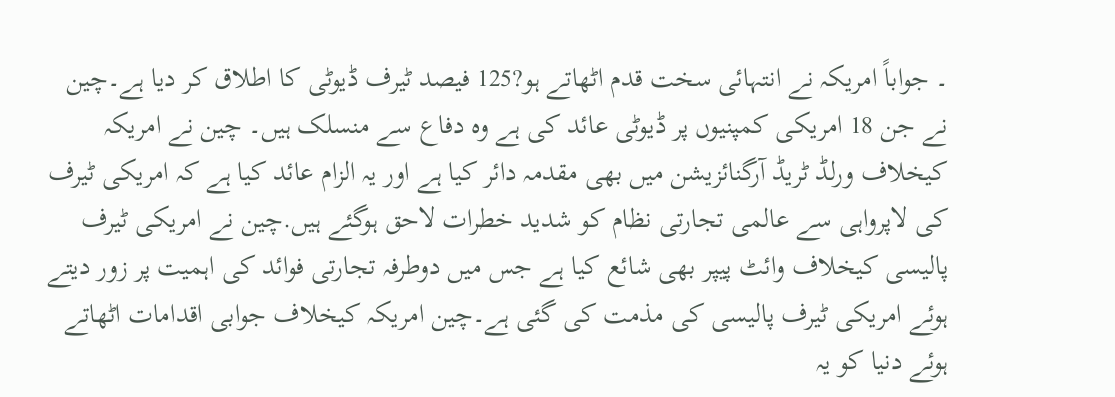۔ جواباً امریکہ نے انتہائی سخت قدم اٹھاتے ہو?125 فیصد ٹیرف ڈیوٹی کا اطلاق کر دیا ہے۔چین نے جن 18 امریکی کمپنیوں پر ڈیوٹی عائد کی ہے وہ دفاع سے منسلک ہیں۔ چین نے امریکہ کیخلاف ورلڈ ٹریڈ آرگنائزیشن میں بھی مقدمہ دائر کیا ہے اور یہ الزام عائد کیا ہے کہ امریکی ٹیرف کی لاپرواہی سے عالمی تجارتی نظام کو شدید خطرات لاحق ہوگئے ہیں.چین نے امریکی ٹیرف پالیسی کیخلاف وائٹ پیپر بھی شائع کیا ہے جس میں دوطرفہ تجارتی فوائد کی اہمیت پر زور دیتے ہوئے امریکی ٹیرف پالیسی کی مذمت کی گئی ہے۔چین امریکہ کیخلاف جوابی اقدامات اٹھاتے ہوئے دنیا کو یہ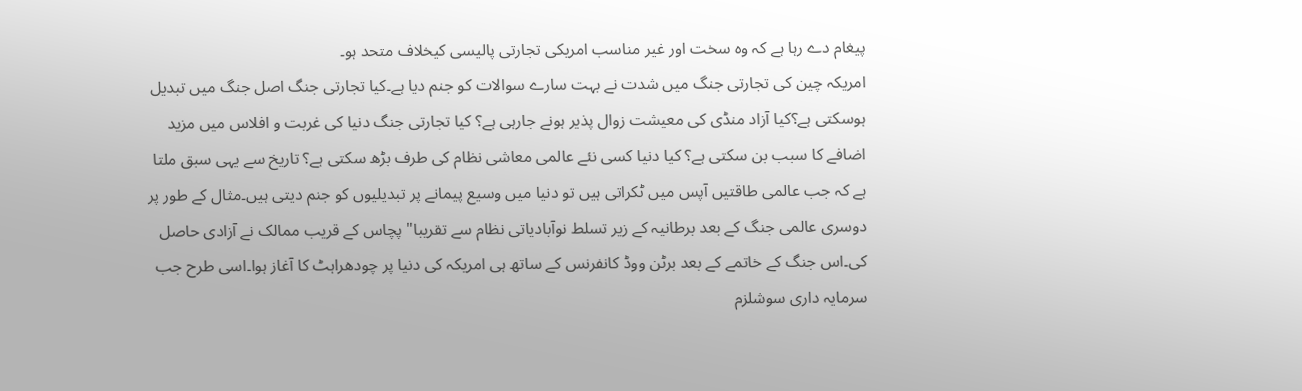پیغام دے رہا ہے کہ وہ سخت اور غیر مناسب امریکی تجارتی پالیسی کیخلاف متحد ہو۔
امریکہ چین کی تجارتی جنگ میں شدت نے بہت سارے سوالات کو جنم دیا ہے۔کیا تجارتی جنگ اصل جنگ میں تبدیل ہوسکتی ہے؟کیا آزاد منڈی کی معیشت زوال پذیر ہونے جارہی ہے؟ کیا تجارتی جنگ دنیا کی غربت و افلاس میں مزید اضافے کا سبب بن سکتی ہے؟ کیا دنیا کسی نئے عالمی معاشی نظام کی طرف بڑھ سکتی ہے؟ تاریخ سے یہی سبق ملتا ہے کہ جب عالمی طاقتیں آپس میں ٹکراتی ہیں تو دنیا میں وسیع پیمانے پر تبدیلیوں کو جنم دیتی ہیں۔مثال کے طور پر دوسری عالمی جنگ کے بعد برطانیہ کے زیر تسلط نوآبادیاتی نظام سے تقریبا" پچاس کے قریب ممالک نے آزادی حاصل کی۔اس جنگ کے خاتمے کے بعد برٹن ووڈ کانفرنس کے ساتھ ہی امریکہ کی دنیا پر چودھراہٹ کا آغاز ہوا۔اسی طرح جب سرمایہ داری سوشلزم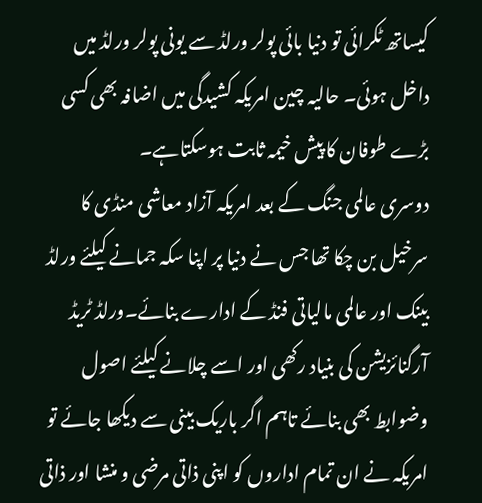کیساتھ ٹکرائی تو دنیا بائی پولر ورلڈ سے یونی پولر ورلڈ میں داخل ہوئی۔ حالیہ چین امریکہ کشیدگی میں اضافہ بھی کسی بڑے طوفان کا پیش خیمہ ثابت ہوسکتاہے۔
دوسری عالمی جنگ کے بعد امریکہ آزاد معاشی منڈی کا سرخیل بن چکا تھا جس نے دنیا پر اپنا سکہ جمانے کیلئے ورلڈ بینک اور عالمی مالیاتی فنڈ کے ادارے بنائے۔ورلڈ ٹریڈ آرگنائزیشن کی بنیاد رکھی اور اسے چلانے کیلئے اصول وضوابط بھی بنائے تاہم اگر باریک بینی سے دیکھا جائے تو امریکہ نے ان تمام اداروں کو اپنی ذاتی مرضی و منشا اور ذاتی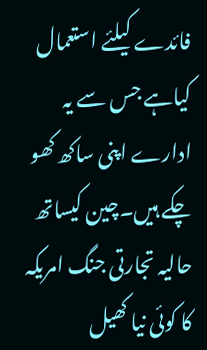فائدے کیلئے استعمال کیاہے جس سے یہ ادارے اپنی ساکھ کھو چکے ہیں۔چین کیساتھ حالیہ تجارتی جنگ امریکہ کا کوئی نیا کھیل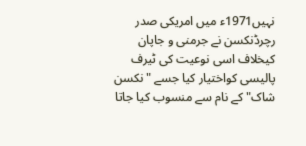نہیں1971ء میں امریکی صدر رچرڈنکسن نے جرمنی و جاپان کیخلاف اسی نوعیت کی ٹیرف پالیسی کواختیار کیا جسے "نکسن شاک" کے نام سے منسوب کیا جاتا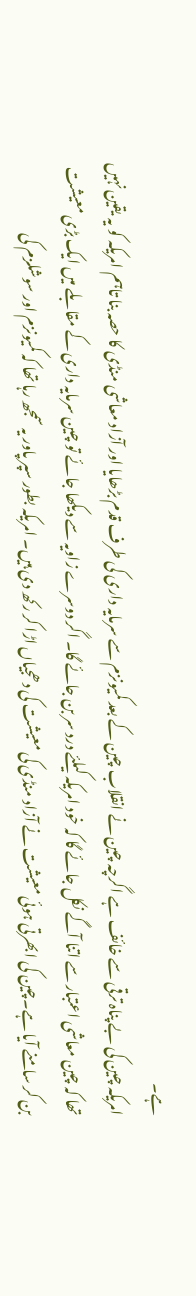ہے۔
امریکہ چین کی بے پناہ ترقی سے خائف ہے اگرچہ چین نے انقلاب چین کے بعد کمیونزم سے سرمایہ داری کی طرف قدم بڑھایا اور آزاد معاشی منڈی کا حصہ بنا تاہم امریکہ کو یہ یقین نہیں تھا کہ چین معاشی اعتبار سے اتنا آگے نکل جائے گا کہ خود امریکہ کیلئے درد سر بن جائے گا۔ اگر دوسرے زاویہ سے دیکھا جائے تو چین سرمایہ داری کے مقابلے میں ایک بڑی معیشت بن کر سامنے آیا ہے۔چین کی ابھرتی ہوئی معیشت نے آزاد منڈی کی معیشت کی دھجیاں اڑا کر رکھ دی ہیں۔ امریکہ بطور سپر پاور یہ سمجھ رہا تھا کہ کمیونزم اور سوشلزم کی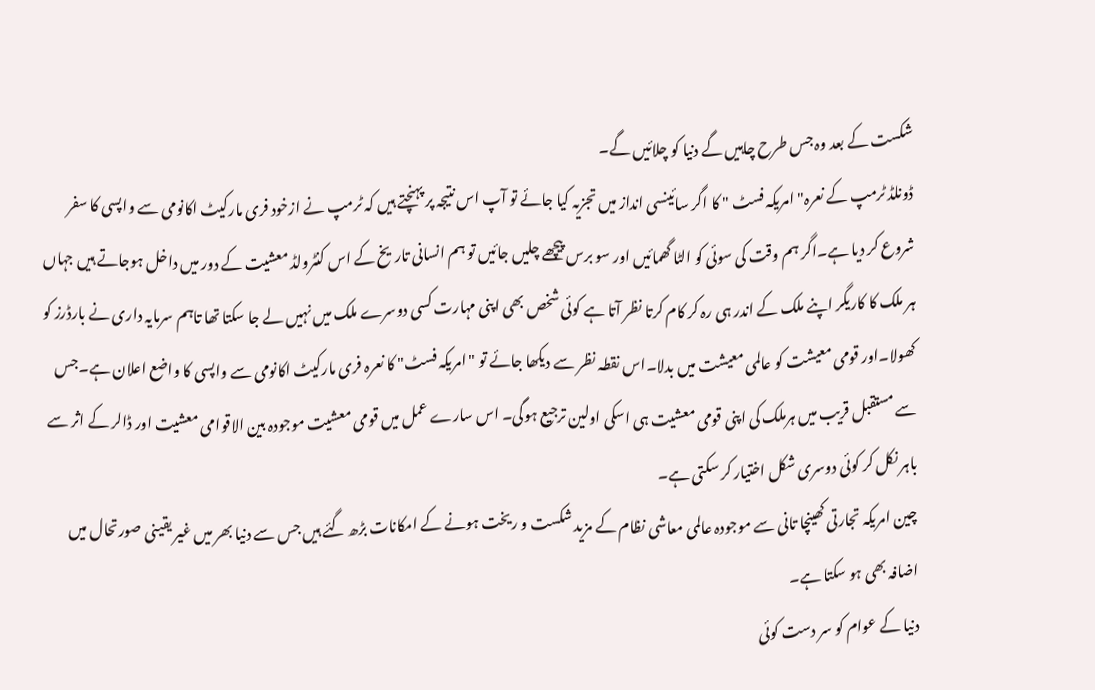شکست کے بعد وہ جس طرح چاہیں گے دنیا کو چلائیں گے۔
ڈونلڈ ٹرمپ کے نعرہ" امریکہ فسٹ " کا اگر سائینسی انداز میں تجزیہ کیا جائے تو آپ اس نتیجہ پر پہنچتے ہیں کہ ٹرمپ نے ازخود فری مارکیٹ اکانومی سے واپسی کا سفر شروع کر دیا ہے۔اگر ہم وقت کی سوئی کو الٹا گھمائیں اور سو برس پیچھے چلیں جائیں تو ہم انسانی تاریخ کے اس کنٹرولڈ معشیت کے دور میں داخل ہوجاتے ہیں جہاں ہر ملک کا کاریگر اپنے ملک کے اندر ہی رہ کر کام کرتا نظر آتا ہے کوئی شخص بھی اپنی مہارت کسی دوسرے ملک میں نہیں لے جا سکتا تھا تاہم سرمایہ داری نے بارڈرز کو کھولا۔اور قومی معیشت کو عالمی معیشت میں بدلا۔اس نقطہ نظر سے دیکھا جائے تو "امریکہ فسٹ" کا نعرہ فری مارکیٹ اکانومی سے واپسی کا واضع اعلان ہے۔جس سے مستقبل قریب میں ہرملک کی اپنی قومی معشیت ہی اسکی اولین ترجیع ہوگی۔ اس سارے عمل میں قومی معشیت موجودہ بین الاقوامی معشیت اور ڈالر کے اثر سے باہر نکل کر کوئی دوسری شکل اختیار کر سکتی ہے۔
چین امریکہ تجارتی کھینچا تانی سے موجودہ عالمی معاشی نظام کے مزید شکست و ریخت ہونے کے امکانات بڑھ گئے ہیں جس سے دنیا بھر میں غیر یقینی صورتحال میں اضافہ بھی ہو سکتا ہے۔
دنیا کے عوام کو سر دست کوئی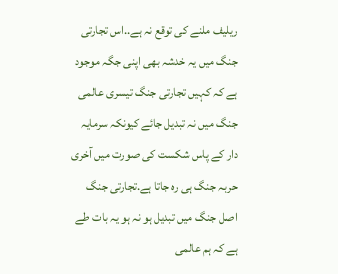ریلیف ملنے کی توقع نہ ہے..اس تجارتی جنگ میں یہ خدشہ بھی اپنی جگہ موجود ہے کہ کہیں تجارتی جنگ تیسری عالمی جنگ میں نہ تبدیل جائے کیونکہ سرمایہ دار کے پاس شکست کی صورت میں آخری حربہ جنگ ہی رہ جاتا ہے.تجارتی جنگ اصل جنگ میں تبدیل ہو نہ ہو یہ بات طے ہے کہ ہم عالمی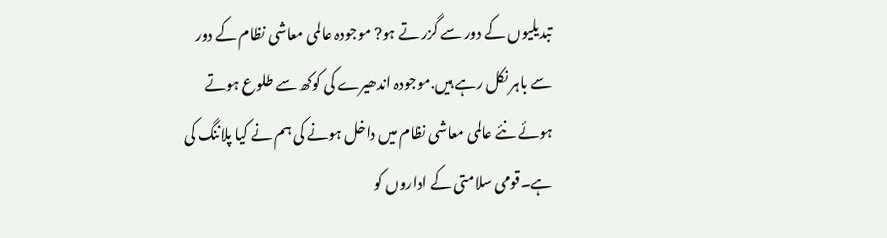تبدیلیوں کے دور سے گزر تے ہو? موجودہ عالمی معاشی نظام کے دور سے باہر نکل رہے ہیں.موجودہ اندھیرے کی کوکھ سے طلوع ہوتے ہوئے نئے عالمی معاشی نظام میں داخل ہونے کی ہم نے کیا پلاننگ کی ہے۔قومی سلامتی کے اداروں کو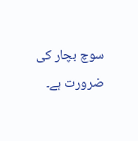سوچ بچار کی ضرورت ہے۔